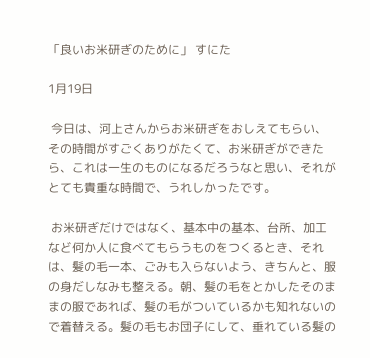「良いお米研ぎのために」 すにた

1月19日

 今日は、河上さんからお米研ぎをおしえてもらい、その時間がすごくありがたくて、お米研ぎができたら、これは一生のものになるだろうなと思い、それがとても貴重な時間で、うれしかったです。

 お米研ぎだけではなく、基本中の基本、台所、加工など何か人に食べてもらうものをつくるとき、それは、髪の毛一本、ごみも入らないよう、きちんと、服の身だしなみも整える。朝、髪の毛をとかしたそのままの服であれば、髪の毛がついているかも知れないので着替える。髪の毛もお団子にして、垂れている髪の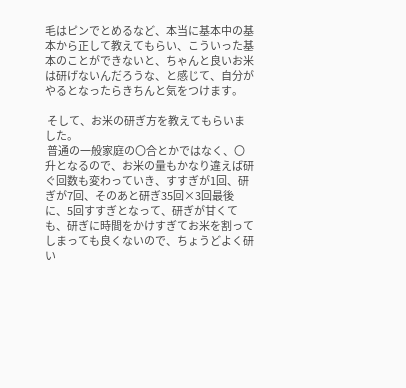毛はピンでとめるなど、本当に基本中の基本から正して教えてもらい、こういった基本のことができないと、ちゃんと良いお米は研げないんだろうな、と感じて、自分がやるとなったらきちんと気をつけます。

 そして、お米の研ぎ方を教えてもらいました。
 普通の一般家庭の〇合とかではなく、〇升となるので、お米の量もかなり違えば研ぐ回数も変わっていき、すすぎが1回、研ぎが7回、そのあと研ぎ35回×3回最後に、5回すすぎとなって、研ぎが甘くても、研ぎに時間をかけすぎてお米を割ってしまっても良くないので、ちょうどよく研い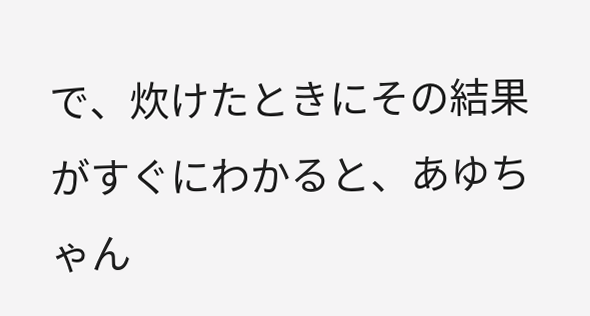で、炊けたときにその結果がすぐにわかると、あゆちゃん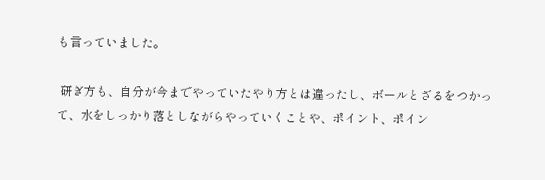も言っていました。

 研ぎ方も、自分が今までやっていたやり方とは違ったし、ボールとざるをつかって、水をしっかり落としながらやっていくことや、ポイント、ポイン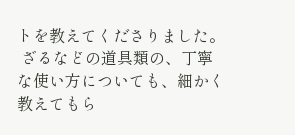トを教えてくださりました。
 ざるなどの道具類の、丁寧な使い方についても、細かく教えてもら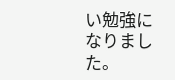い勉強になりました。